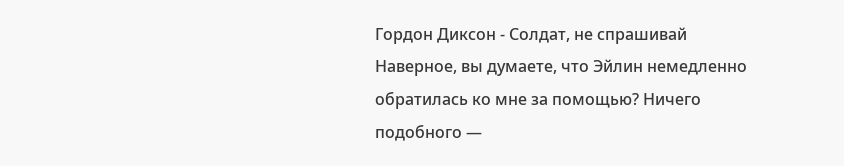Гордон Диксон - Солдат, не спрашивай
Наверное, вы думаете, что Эйлин немедленно обратилась ко мне за помощью? Ничего подобного —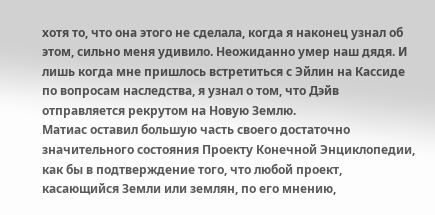хотя то, что она этого не сделала, когда я наконец узнал об этом, сильно меня удивило. Неожиданно умер наш дядя. И лишь когда мне пришлось встретиться с Эйлин на Кассиде по вопросам наследства, я узнал о том, что Дэйв отправляется рекрутом на Новую Землю.
Матиас оставил большую часть своего достаточно значительного состояния Проекту Конечной Энциклопедии, как бы в подтверждение того, что любой проект, касающийся Земли или землян, по его мнению,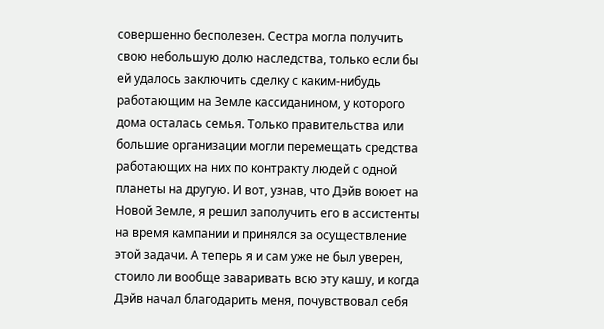совершенно бесполезен. Сестра могла получить свою небольшую долю наследства, только если бы ей удалось заключить сделку с каким-нибудь работающим на Земле кассиданином, у которого дома осталась семья. Только правительства или большие организации могли перемещать средства работающих на них по контракту людей с одной планеты на другую. И вот, узнав, что Дэйв воюет на Новой Земле, я решил заполучить его в ассистенты на время кампании и принялся за осуществление этой задачи. А теперь я и сам уже не был уверен, стоило ли вообще заваривать всю эту кашу, и когда Дэйв начал благодарить меня, почувствовал себя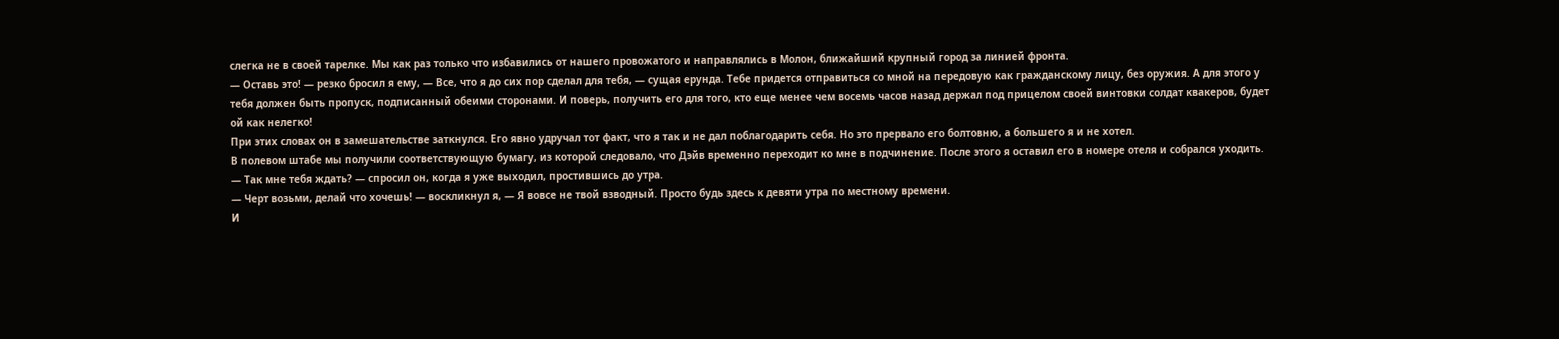слегка не в своей тарелке. Мы как раз только что избавились от нашего провожатого и направлялись в Молон, ближайший крупный город за линией фронта.
— Оставь это! — резко бросил я ему, — Все, что я до сих пор сделал для тебя, — сущая ерунда. Тебе придется отправиться со мной на передовую как гражданскому лицу, без оружия. А для этого у тебя должен быть пропуск, подписанный обеими сторонами. И поверь, получить его для того, кто еще менее чем восемь часов назад держал под прицелом своей винтовки солдат квакеров, будет ой как нелегко!
При этих словах он в замешательстве заткнулся. Его явно удручал тот факт, что я так и не дал поблагодарить себя. Но это прервало его болтовню, а большего я и не хотел.
В полевом штабе мы получили соответствующую бумагу, из которой следовало, что Дэйв временно переходит ко мне в подчинение. После этого я оставил его в номере отеля и собрался уходить.
— Так мне тебя ждать? — спросил он, когда я уже выходил, простившись до утра.
— Черт возьми, делай что хочешь! — воскликнул я, — Я вовсе не твой взводный. Просто будь здесь к девяти утра по местному времени.
И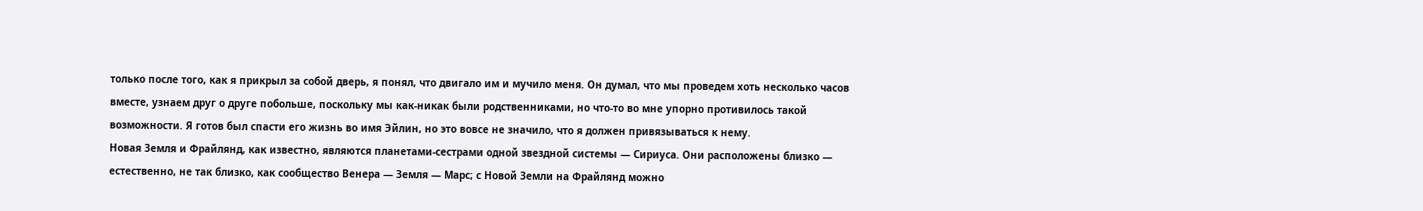только после того, как я прикрыл за собой дверь, я понял, что двигало им и мучило меня. Он думал, что мы проведем хоть несколько часов вместе, узнаем друг о друге побольше, поскольку мы как-никак были родственниками, но что-то во мне упорно противилось такой возможности. Я готов был спасти его жизнь во имя Эйлин, но это вовсе не значило, что я должен привязываться к нему.
Новая Земля и Фрайлянд, как известно, являются планетами-сестрами одной звездной системы — Сириуса. Они расположены близко — естественно, не так близко, как сообщество Венера — Земля — Марс; с Новой Земли на Фрайлянд можно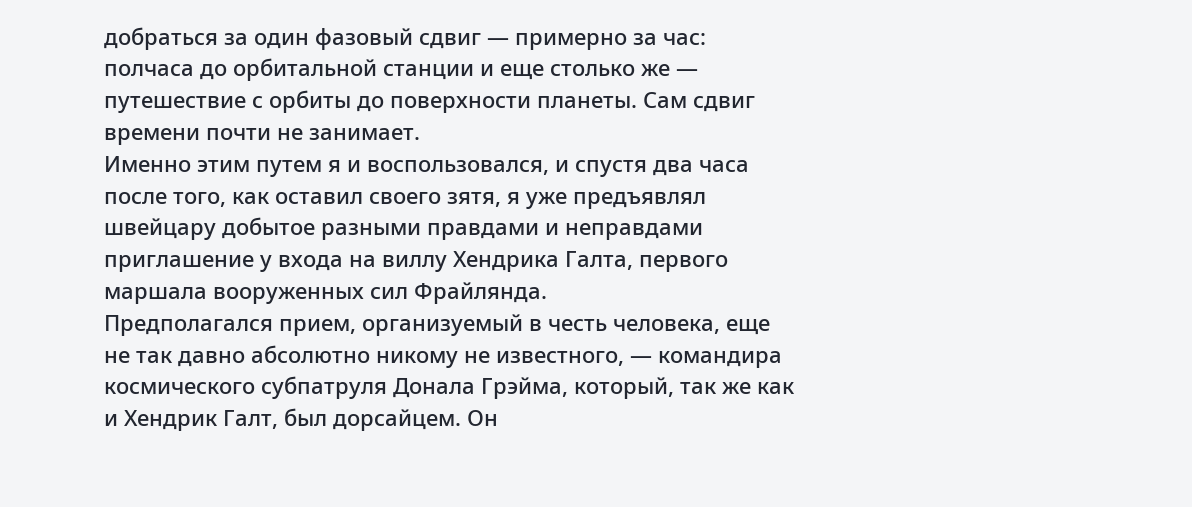добраться за один фазовый сдвиг — примерно за час: полчаса до орбитальной станции и еще столько же — путешествие с орбиты до поверхности планеты. Сам сдвиг времени почти не занимает.
Именно этим путем я и воспользовался, и спустя два часа после того, как оставил своего зятя, я уже предъявлял швейцару добытое разными правдами и неправдами приглашение у входа на виллу Хендрика Галта, первого маршала вооруженных сил Фрайлянда.
Предполагался прием, организуемый в честь человека, еще не так давно абсолютно никому не известного, — командира космического субпатруля Донала Грэйма, который, так же как и Хендрик Галт, был дорсайцем. Он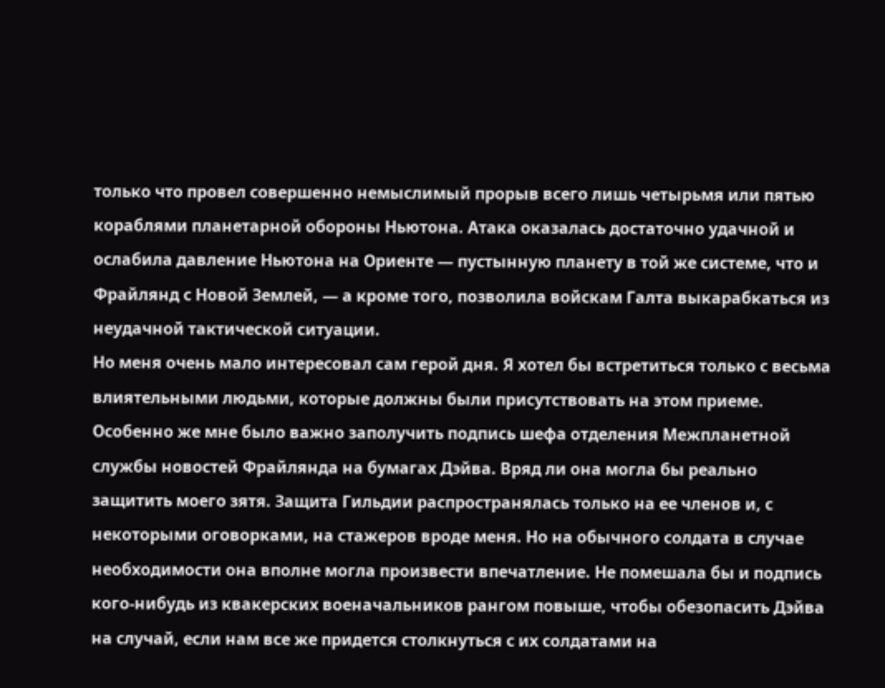только что провел совершенно немыслимый прорыв всего лишь четырьмя или пятью кораблями планетарной обороны Ньютона. Атака оказалась достаточно удачной и ослабила давление Ньютона на Ориенте — пустынную планету в той же системе, что и Фрайлянд с Новой Землей, — а кроме того, позволила войскам Галта выкарабкаться из неудачной тактической ситуации.
Но меня очень мало интересовал сам герой дня. Я хотел бы встретиться только с весьма влиятельными людьми, которые должны были присутствовать на этом приеме.
Особенно же мне было важно заполучить подпись шефа отделения Межпланетной службы новостей Фрайлянда на бумагах Дэйва. Вряд ли она могла бы реально защитить моего зятя. Защита Гильдии распространялась только на ее членов и, с некоторыми оговорками, на стажеров вроде меня. Но на обычного солдата в случае необходимости она вполне могла произвести впечатление. Не помешала бы и подпись кого-нибудь из квакерских военачальников рангом повыше, чтобы обезопасить Дэйва на случай, если нам все же придется столкнуться с их солдатами на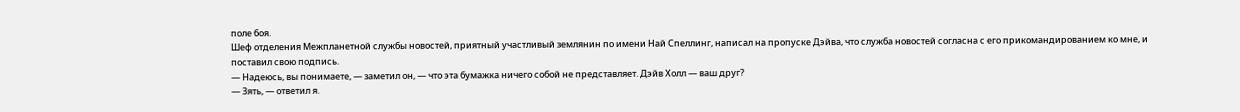поле боя.
Шеф отделения Межпланетной службы новостей, приятный участливый землянин по имени Най Спеллинг, написал на пропуске Дэйва, что служба новостей согласна с его прикомандированием ко мне, и поставил свою подпись.
— Надеюсь, вы понимаете, — заметил он, — что эта бумажка ничего собой не представляет. Дэйв Холл — ваш друг?
— Зять, — ответил я.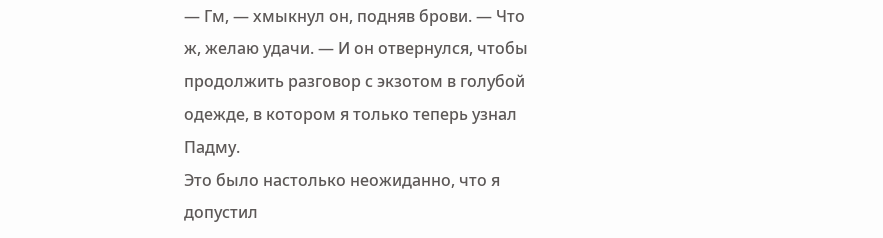— Гм, — хмыкнул он, подняв брови. — Что ж, желаю удачи. — И он отвернулся, чтобы продолжить разговор с экзотом в голубой одежде, в котором я только теперь узнал Падму.
Это было настолько неожиданно, что я допустил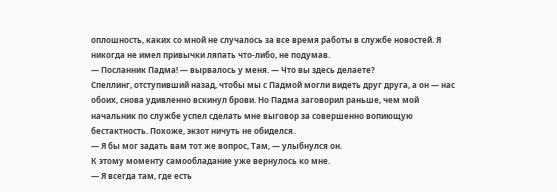оплошность, каких со мной не случалось за все время работы в службе новостей. Я никогда не имел привычки ляпать что-либо, не подумав.
— Посланник Падма! — вырвалось у меня. — Что вы здесь делаете?
Спеллинг, отступивший назад, чтобы мы с Падмой могли видеть друг друга, а он — нас обоих, снова удивленно вскинул брови. Но Падма заговорил раньше, чем мой начальник по службе успел сделать мне выговор за совершенно вопиющую бестактность. Похоже, экзот ничуть не обиделся.
— Я бы мог задать вам тот же вопрос, Там, — улыбнулся он.
К этому моменту самообладание уже вернулось ко мне.
— Я всегда там, где есть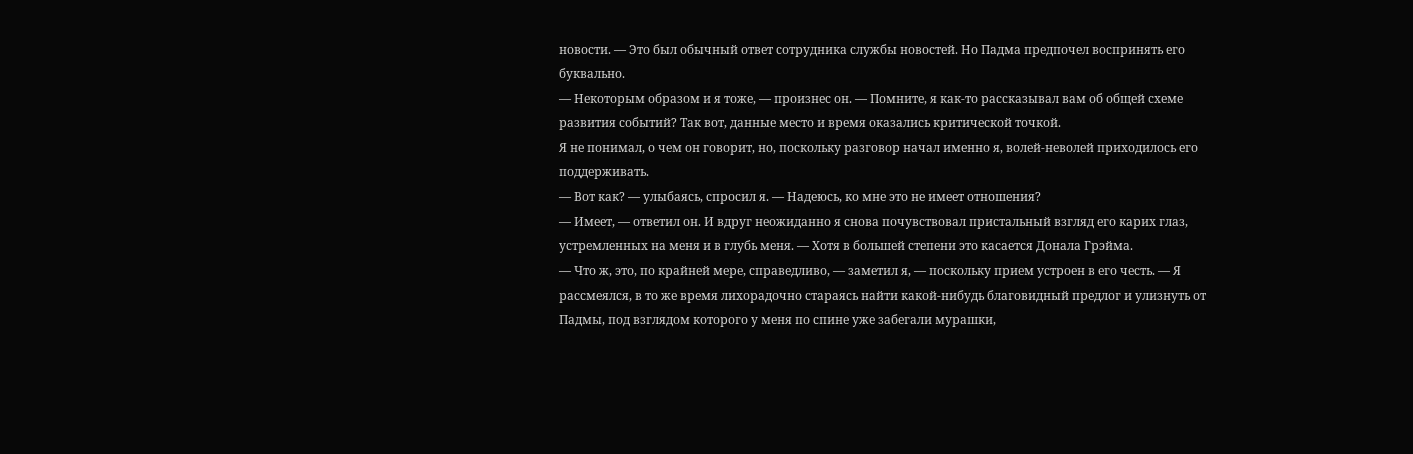новости. — Это был обычный ответ сотрудника службы новостей. Но Падма предпочел воспринять его буквально.
— Некоторым образом и я тоже, — произнес он. — Помните, я как-то рассказывал вам об общей схеме развития событий? Так вот, данные место и время оказались критической точкой.
Я не понимал, о чем он говорит, но, поскольку разговор начал именно я, волей-неволей приходилось его поддерживать.
— Вот как? — улыбаясь, спросил я. — Надеюсь, ко мне это не имеет отношения?
— Имеет, — ответил он. И вдруг неожиданно я снова почувствовал пристальный взгляд его карих глаз, устремленных на меня и в глубь меня. — Хотя в большей степени это касается Донала Грэйма.
— Что ж, это, по крайней мере, справедливо, — заметил я, — поскольку прием устроен в его честь. — Я рассмеялся, в то же время лихорадочно стараясь найти какой-нибудь благовидный предлог и улизнуть от Падмы, под взглядом которого у меня по спине уже забегали мурашки,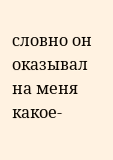словно он оказывал на меня какое-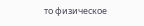то физическое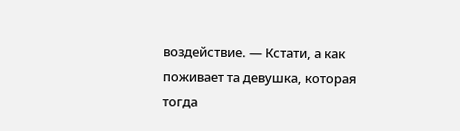воздействие. — Кстати, а как поживает та девушка, которая тогда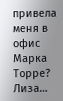привела меня в офис Марка Торре? Лиза…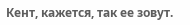Кент, кажется, так ее зовут.